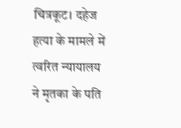चित्रकूट। दहेज हत्या के मामले में त्वरित न्यायालय ने मृतका के पति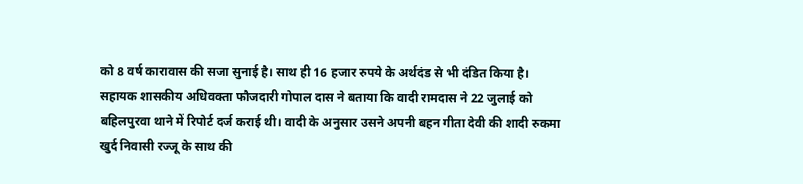को 8 वर्ष कारावास की सजा सुनाई है। साथ ही 16 हजार रुपये के अर्थदंड से भी दंडित किया है।
सहायक शासकीय अधिवक्ता फौजदारी गोपाल दास ने बताया कि वादी रामदास ने 22 जुलाई को बहिलपुरवा थाने में रिपोर्ट दर्ज कराई थी। वादी के अनुसार उसने अपनी बहन गीता देवी की शादी रुकमा खुर्द निवासी रज्जू के साथ की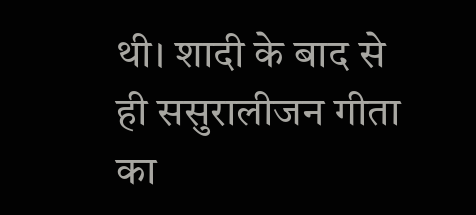थी। शादी के बाद से ही ससुरालीजन गीता का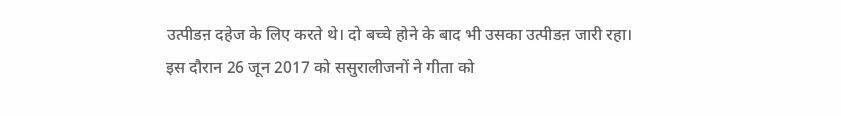उत्पीडऩ दहेज के लिए करते थे। दो बच्चे होने के बाद भी उसका उत्पीडऩ जारी रहा। इस दौरान 26 जून 2017 को ससुरालीजनों ने गीता को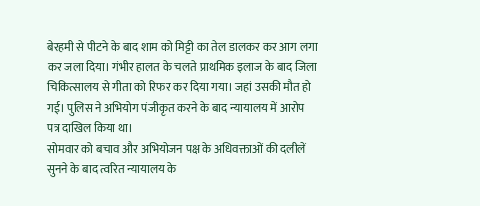बेरहमी से पीटने के बाद शाम को मिट्टी का तेल डालकर कर आग लगा कर जला दिया। गंभीर हालत के चलते प्राथमिक इलाज के बाद जिला चिकित्सालय से गीता को रिफर कर दिया गया। जहां उसकी मौत हो गई। पुलिस ने अभियोग पंजीकृत करने के बाद न्यायालय में आरोप पत्र दाखिल किया था।
सोमवार को बचाव और अभियोजन पक्ष के अधिवक्ताओं की दलीलें सुनने के बाद त्वरित न्यायालय के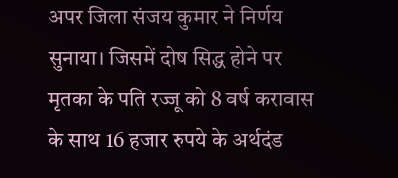अपर जिला संजय कुमार ने निर्णय सुनाया। जिसमें दोष सिद्ध होने पर मृतका के पति रज्जू को 8 वर्ष करावास के साथ 16 हजार रुपये के अर्थदंड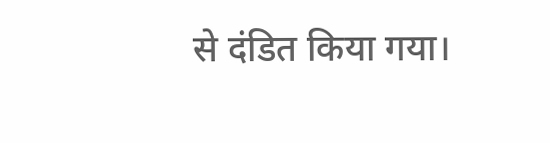से दंडित किया गया।